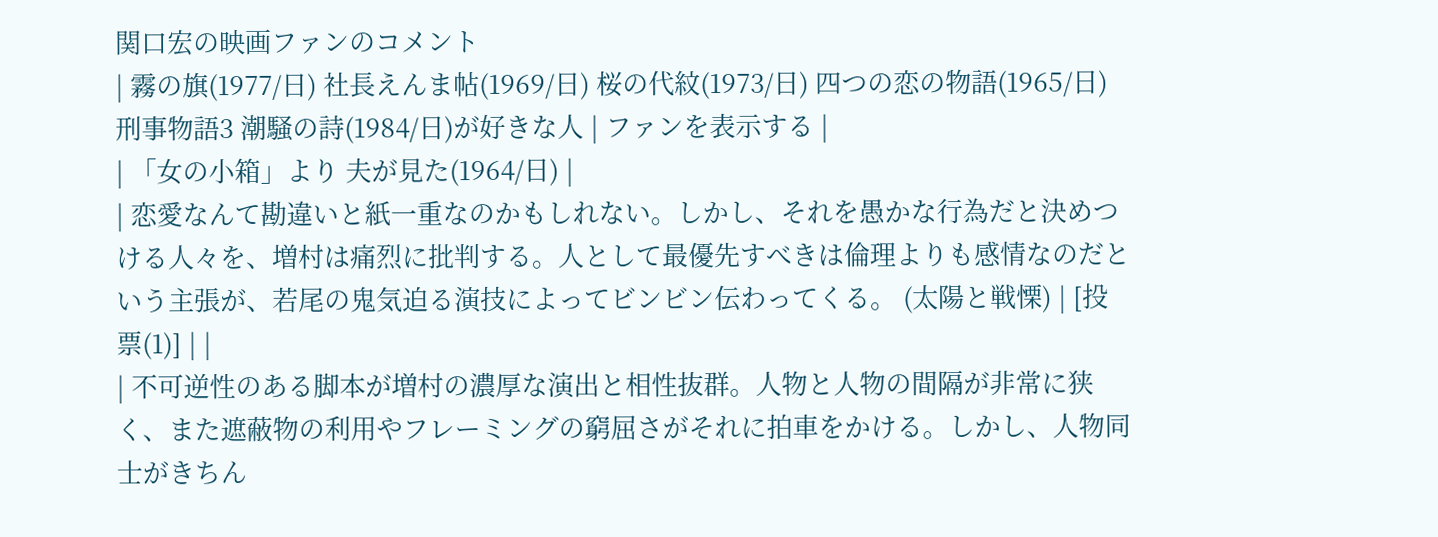関口宏の映画ファンのコメント
| 霧の旗(1977/日) 社長えんま帖(1969/日) 桜の代紋(1973/日) 四つの恋の物語(1965/日) 刑事物語3 潮騒の詩(1984/日)が好きな人 | ファンを表示する |
| 「女の小箱」より 夫が見た(1964/日) |
| 恋愛なんて勘違いと紙一重なのかもしれない。しかし、それを愚かな行為だと決めつける人々を、増村は痛烈に批判する。人として最優先すべきは倫理よりも感情なのだという主張が、若尾の鬼気迫る演技によってビンビン伝わってくる。 (太陽と戦慄) | [投票(1)] | |
| 不可逆性のある脚本が増村の濃厚な演出と相性抜群。人物と人物の間隔が非常に狭く、また遮蔽物の利用やフレーミングの窮屈さがそれに拍車をかける。しかし、人物同士がきちん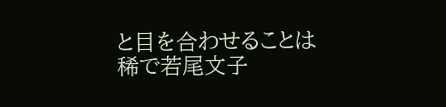と目を合わせることは稀で若尾文子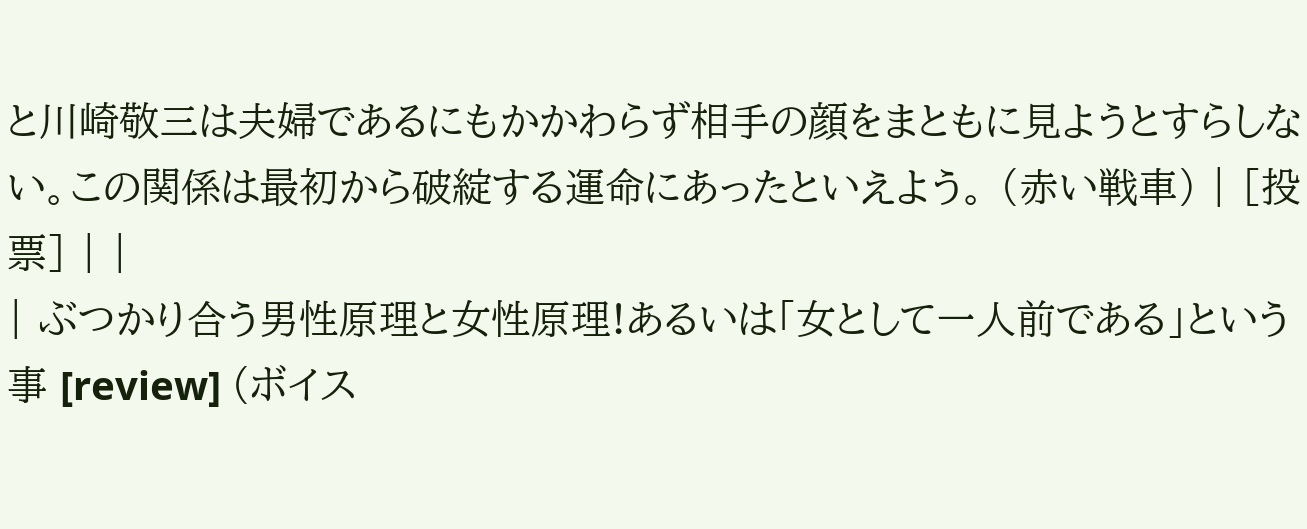と川崎敬三は夫婦であるにもかかわらず相手の顔をまともに見ようとすらしない。この関係は最初から破綻する運命にあったといえよう。 (赤い戦車) | [投票] | |
| ぶつかり合う男性原理と女性原理!あるいは「女として一人前である」という事 [review] (ボイス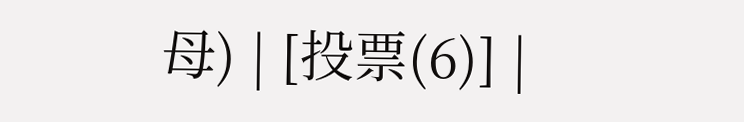母) | [投票(6)] |